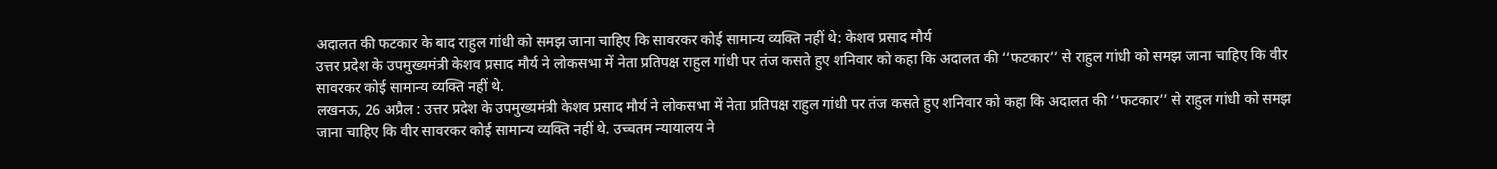अदालत की फटकार के बाद राहुल गांधी को समझ जाना चाहिए कि सावरकर कोई सामान्य व्यक्ति नहीं थे: केशव प्रसाद मौर्य
उत्तर प्रदेश के उपमुख्यमंत्री केशव प्रसाद मौर्य ने लोकसभा में नेता प्रतिपक्ष राहुल गांधी पर तंज कसते हुए शनिवार को कहा कि अदालत की ‘‘फटकार’’ से राहुल गांधी को समझ जाना चाहिए कि वीर सावरकर कोई सामान्य व्यक्ति नहीं थे.
लखनऊ, 26 अप्रैल : उत्तर प्रदेश के उपमुख्यमंत्री केशव प्रसाद मौर्य ने लोकसभा में नेता प्रतिपक्ष राहुल गांधी पर तंज कसते हुए शनिवार को कहा कि अदालत की ‘‘फटकार’’ से राहुल गांधी को समझ जाना चाहिए कि वीर सावरकर कोई सामान्य व्यक्ति नहीं थे. उच्चतम न्यायालय ने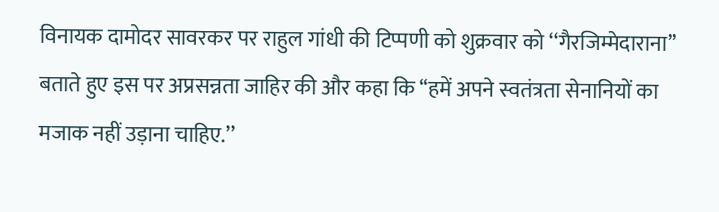विनायक दामोदर सावरकर पर राहुल गांधी की टिप्पणी को शुक्रवार को ‘‘गैरजिम्मेदाराना’’ बताते हुए इस पर अप्रसन्नता जाहिर की और कहा कि ‘‘हमें अपने स्वतंत्रता सेनानियों का मजाक नहीं उड़ाना चाहिए.’’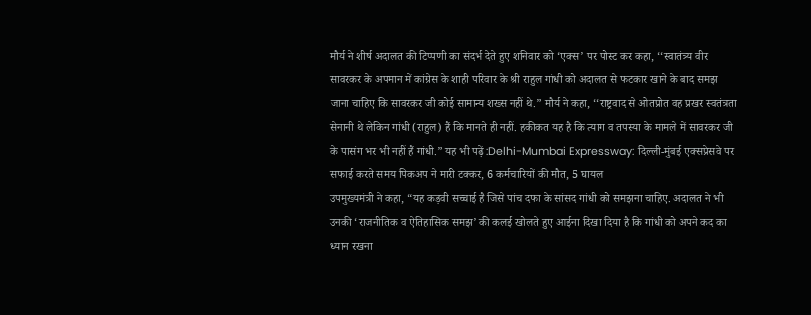मौर्य ने शीर्ष अदालत की टिप्पणी का संदर्भ देते हुए शनिवार को ‘एक्स’ पर पोस्ट कर कहा, ‘‘स्वातंत्र्य वीर सावरकर के अपमान में कांग्रेस के शाही परिवार के श्री राहुल गांधी को अदालत से फटकार खाने के बाद समझ जाना चाहिए कि सावरकर जी कोई सामान्य शख्स नहीं थे.” मौर्य ने कहा, ‘‘राष्ट्रवाद से ओतप्रोत वह प्रखर स्वतंत्रता सेनानी थे लेकिन गांधी (राहुल) हैं कि मानते ही नहीं. हकीकत यह है कि त्याग व तपस्या के मामले में सावरकर जी के पासंग भर भी नहीं हैं गांधी.” यह भी पढ़ें :Delhi-Mumbai Expressway: दिल्ली-मुंबई एक्सप्रेसवे पर सफाई करते समय पिकअप ने मारी टक्कर, 6 कर्मचारियों की मौत, 5 घायल
उपमुख्यमंत्री ने कहा, “यह कड़वी सच्चाई है जिसे पांच दफा के सांसद गांधी को समझना चाहिए. अदालत ने भी उनकी ‘राजनीतिक व ऐतिहासिक समझ’ की कलई खोलते हुए आईना दिखा दिया है कि गांधी को अपने कद का ध्यान रखना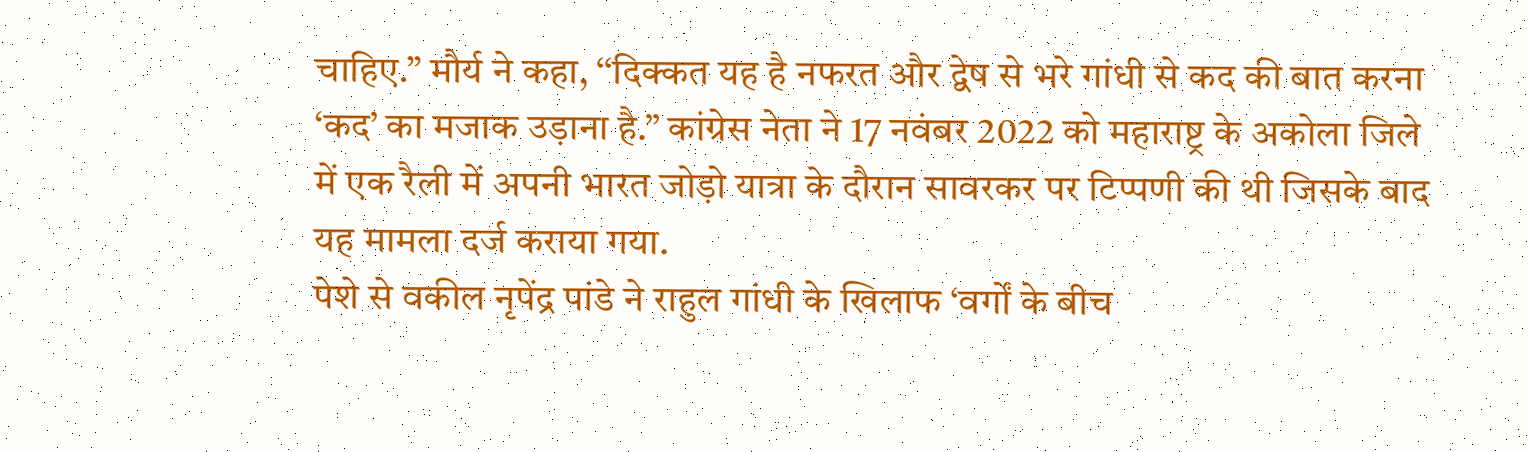चाहिए.” मौर्य ने कहा, ‘‘दिक्कत यह है नफरत और द्वेष से भरे गांधी से कद की बात करना ‘कद’ का मजाक उड़ाना है.” कांग्रेस नेता ने 17 नवंबर 2022 को महाराष्ट्र के अकोला जिले में एक रैली में अपनी भारत जोड़ो यात्रा के दौरान सावरकर पर टिप्पणी की थी जिसके बाद यह मामला दर्ज कराया गया.
पेशे से वकील नृपेंद्र पांडे ने राहुल गांधी के खिलाफ ‘वर्गों के बीच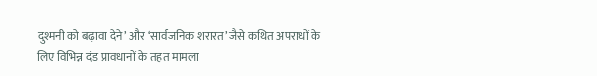दुश्मनी को बढ़ावा देने’ और ‘सार्वजनिक शरारत’ जैसे कथित अपराधों के लिए विभिन्न दंड प्रावधानों के तहत मामला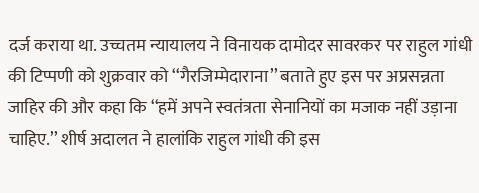दर्ज कराया था. उच्चतम न्यायालय ने विनायक दामोदर सावरकर पर राहुल गांधी की टिप्पणी को शुक्रवार को ‘‘गैरजिम्मेदाराना’’ बताते हुए इस पर अप्रसन्नता जाहिर की और कहा कि ‘‘हमें अपने स्वतंत्रता सेनानियों का मजाक नहीं उड़ाना चाहिए.’’ शीर्ष अदालत ने हालांकि राहुल गांधी की इस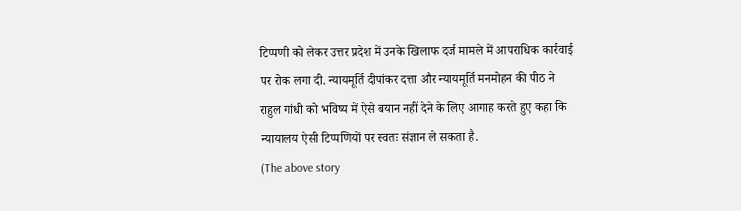टिप्पणी को लेकर उत्तर प्रदेश में उनके खिलाफ दर्ज मामले में आपराधिक कार्रवाई पर रोक लगा दी. न्यायमूर्ति दीपांकर दत्ता और न्यायमूर्ति मनमोहन की पीठ ने राहुल गांधी को भविष्य में ऐसे बयान नहीं देने के लिए आगाह करते हुए कहा कि न्यायालय ऐसी टिप्पणियों पर स्वतः संज्ञान ले सकता है.
(The above story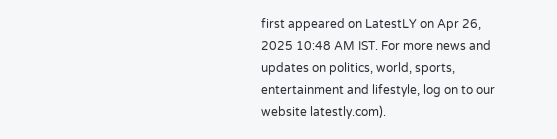first appeared on LatestLY on Apr 26, 2025 10:48 AM IST. For more news and updates on politics, world, sports, entertainment and lifestyle, log on to our website latestly.com).